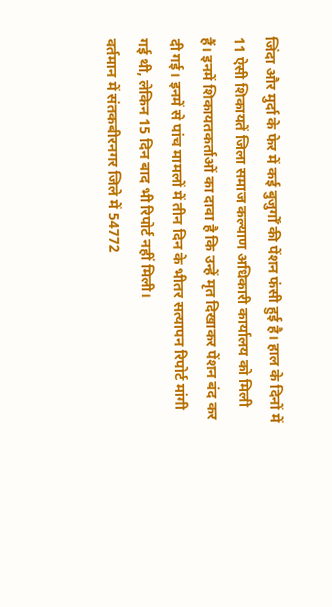जिंदा और मुर्दा के फेर में कई बुजुर्गोँ की पेंशन फंसी हुई है। हाल के दिनों में 11 ऐसी शिकायतें जिला समाज कल्याण अधिकारी कार्यालय को मिली हैं। इनमें शिकायतकर्ताओं का दावा है कि उन्हें मृत दिखाकर पेंशन बंद कर दी गई। इनमें से पांच मामलों में तीन दिन के भीतर सत्यापन रिपोर्ट मांगी गई थी, लेकिन 15 दिन बाद भी रिपोर्ट नहीं मिली।
वर्तमान में संतकबीरनगर जिले में 54772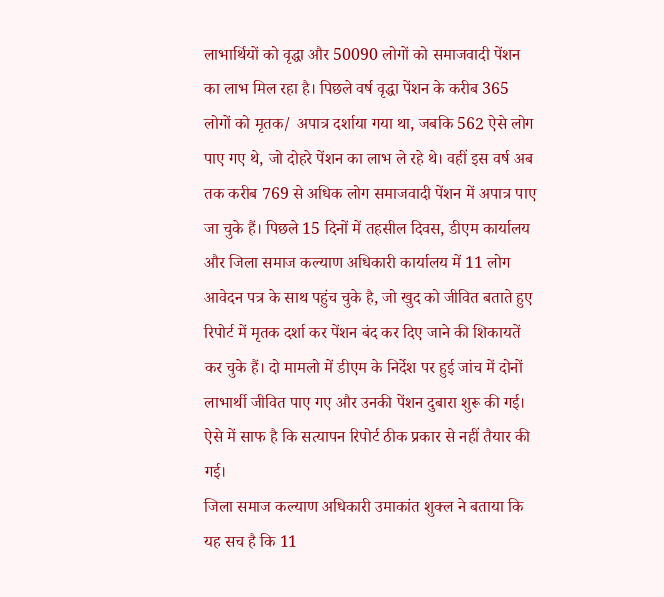लाभार्थियों को वृद्धा और 50090 लोगों को समाजवादी पेंशन का लाभ मिल रहा है। पिछले वर्ष वृद्धा पेंशन के करीब 365 लोगों को मृतक/ अपात्र दर्शाया गया था, जबकि 562 ऐसे लोग पाए गए थे, जो दोहरे पेंशन का लाभ ले रहे थे। वहीं इस वर्ष अब तक करीब 769 से अधिक लोग समाजवादी पेंशन में अपात्र पाए जा चुके हैं। पिछले 15 दिनों में तहसील दिवस, डीएम कार्यालय और जिला समाज कल्याण अधिकारी कार्यालय में 11 लोग आवेदन पत्र के साथ पहुंच चुके है, जो खुद को जीवित बताते हुए रिपोर्ट में मृतक दर्शा कर पेंशन बंद कर दिए जाने की शिकायतें कर चुके हैं। दो मामलो में डीएम के निर्देश पर हुई जांच में दोनों लाभार्थी जीवित पाए गए और उनकी पेंशन दुबारा शुरू की गई। ऐसे में साफ है कि सत्यापन रिपोर्ट ठीक प्रकार से नहीं तैयार की गई।
जिला समाज कल्याण अधिकारी उमाकांत शुक्ल ने बताया कि यह सच है कि 11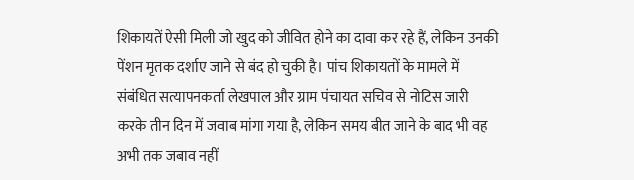शिकायतें ऐसी मिली जो खुद को जीवित होने का दावा कर रहे हैं, लेकिन उनकी पेंशन मृतक दर्शाए जाने से बंद हो चुकी है। पांच शिकायतों के मामले में संबंधित सत्यापनकर्ता लेखपाल और ग्राम पंचायत सचिव से नोटिस जारी करके तीन दिन में जवाब मांगा गया है, लेकिन समय बीत जाने के बाद भी वह अभी तक जबाव नहीं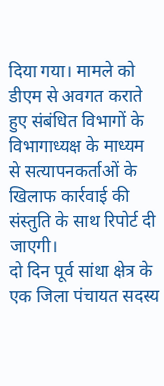दिया गया। मामले को डीएम से अवगत कराते हुए संबंधित विभागों के विभागाध्यक्ष के माध्यम से सत्यापनकर्ताओं के खिलाफ कार्रवाई की संस्तुति के साथ रिपोर्ट दी जाएगी।
दो दिन पूर्व सांथा क्षेत्र के एक जिला पंचायत सदस्य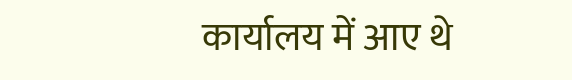कार्यालय में आए थे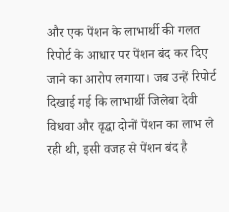और एक पेंशन के लाभार्थी की गलत रिपोर्ट के आधार पर पेंशन बंद कर दिए जाने का आरोप लगाया। जब उन्हें रिपोर्ट दिखाई गई कि लाभार्थी जिलेबा देवी विधवा और वृद्धा दोनों पेंशन का लाभ ले रही थी, इसी वजह से पेंशन बंद है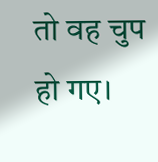तो वह चुप हो गए।